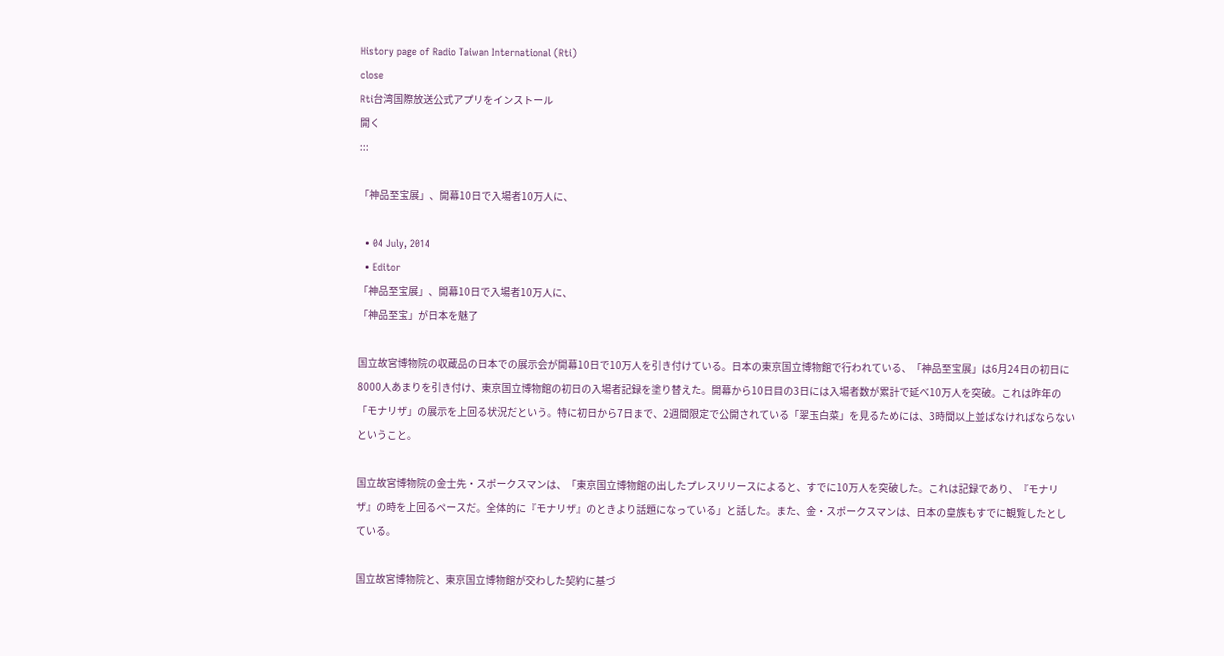History page of Radio Taiwan International (Rti)
close
Rti台湾国際放送公式アプリをインストール
開く
:::

「神品至宝展」、開幕10日で入場者10万人に、

  • 04 July, 2014
  • Editor
「神品至宝展」、開幕10日で入場者10万人に、
「神品至宝」が日本を魅了

国立故宮博物院の収蔵品の日本での展示会が開幕10日で10万人を引き付けている。日本の東京国立博物館で行われている、「神品至宝展」は6月24日の初日に8000人あまりを引き付け、東京国立博物館の初日の入場者記録を塗り替えた。開幕から10日目の3日には入場者数が累計で延べ10万人を突破。これは昨年の「モナリザ」の展示を上回る状況だという。特に初日から7日まで、2週間限定で公開されている「翠玉白菜」を見るためには、3時間以上並ばなければならないということ。

国立故宮博物院の金士先・スポークスマンは、「東京国立博物館の出したプレスリリースによると、すでに10万人を突破した。これは記録であり、『モナリザ』の時を上回るペースだ。全体的に『モナリザ』のときより話題になっている」と話した。また、金・スポークスマンは、日本の皇族もすでに観覧したとしている。

国立故宮博物院と、東京国立博物館が交わした契約に基づ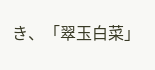き、「翠玉白菜」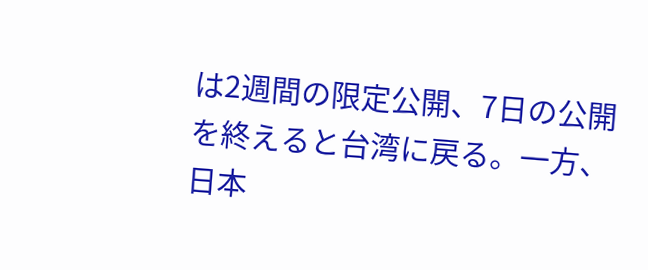は2週間の限定公開、7日の公開を終えると台湾に戻る。一方、日本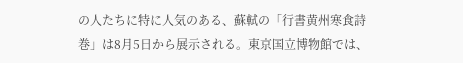の人たちに特に人気のある、蘇軾の「行書黄州寒食詩巻」は8月5日から展示される。東京国立博物館では、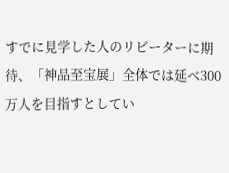すでに見学した人のリピーターに期待、「神品至宝展」全体では延べ300万人を目指すとしてい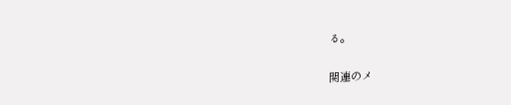る。

関連のメ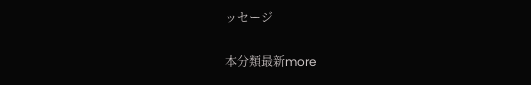ッセージ

本分類最新more